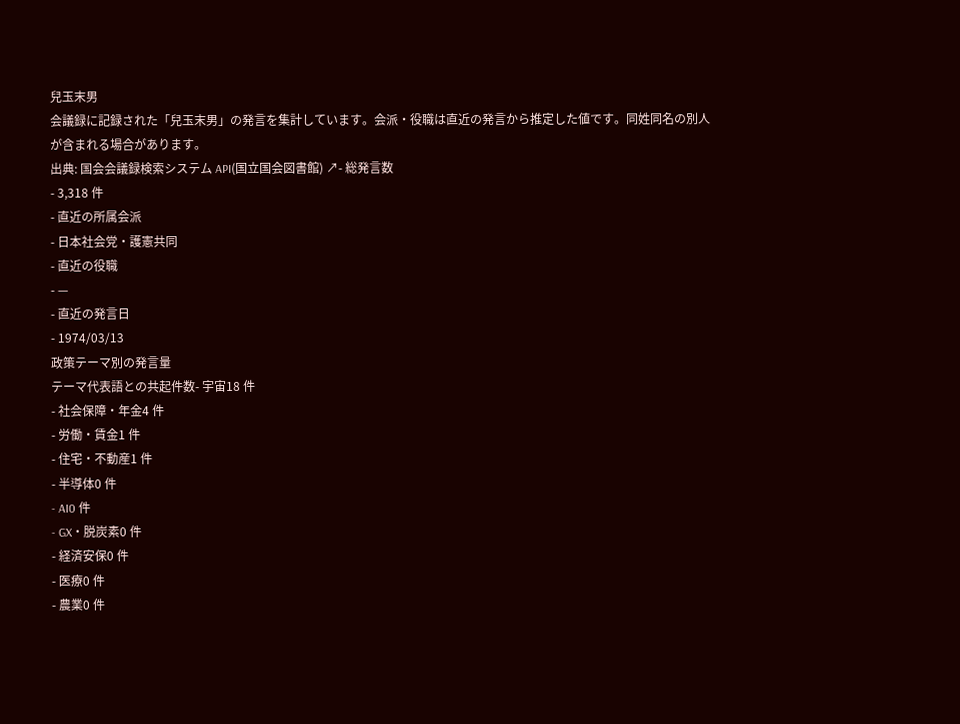兒玉末男
会議録に記録された「兒玉末男」の発言を集計しています。会派・役職は直近の発言から推定した値です。同姓同名の別人が含まれる場合があります。
出典: 国会会議録検索システム API(国立国会図書館) ↗- 総発言数
- 3,318 件
- 直近の所属会派
- 日本社会党・護憲共同
- 直近の役職
- —
- 直近の発言日
- 1974/03/13
政策テーマ別の発言量
テーマ代表語との共起件数- 宇宙18 件
- 社会保障・年金4 件
- 労働・賃金1 件
- 住宅・不動産1 件
- 半導体0 件
- AI0 件
- GX・脱炭素0 件
- 経済安保0 件
- 医療0 件
- 農業0 件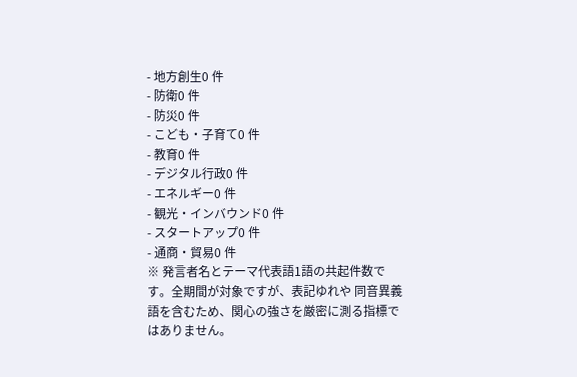- 地方創生0 件
- 防衛0 件
- 防災0 件
- こども・子育て0 件
- 教育0 件
- デジタル行政0 件
- エネルギー0 件
- 観光・インバウンド0 件
- スタートアップ0 件
- 通商・貿易0 件
※ 発言者名とテーマ代表語1語の共起件数です。全期間が対象ですが、表記ゆれや 同音異義語を含むため、関心の強さを厳密に測る指標ではありません。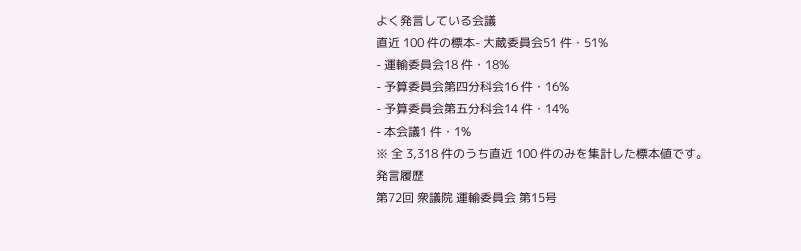よく発言している会議
直近 100 件の標本- 大蔵委員会51 件・51%
- 運輸委員会18 件・18%
- 予算委員会第四分科会16 件・16%
- 予算委員会第五分科会14 件・14%
- 本会議1 件・1%
※ 全 3,318 件のうち直近 100 件のみを集計した標本値です。
発言履歴
第72回 衆議院 運輸委員会 第15号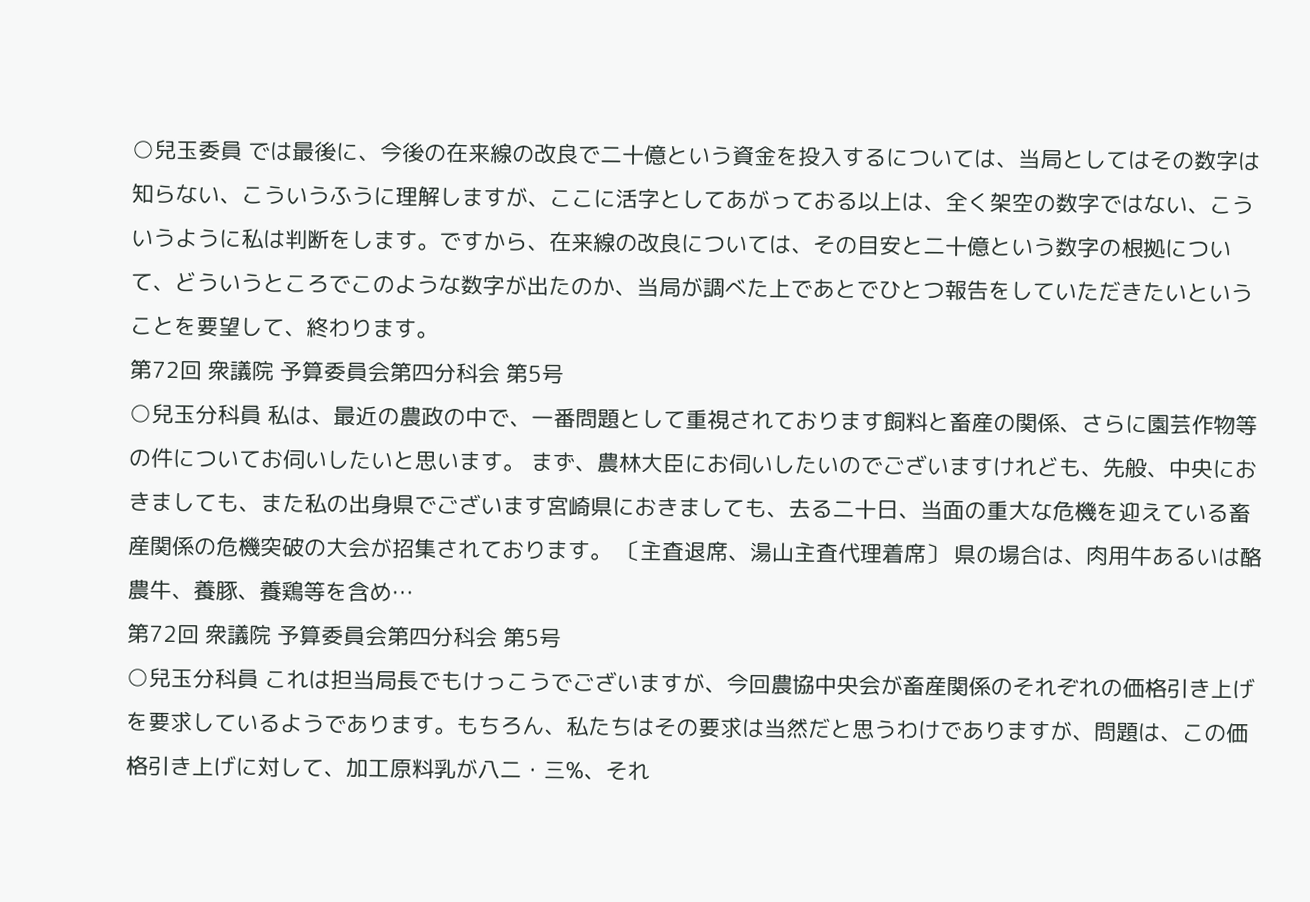○兒玉委員 では最後に、今後の在来線の改良で二十億という資金を投入するについては、当局としてはその数字は知らない、こういうふうに理解しますが、ここに活字としてあがっておる以上は、全く架空の数字ではない、こういうように私は判断をします。ですから、在来線の改良については、その目安と二十億という数字の根拠について、どういうところでこのような数字が出たのか、当局が調べた上であとでひとつ報告をしていただきたいということを要望して、終わります。
第72回 衆議院 予算委員会第四分科会 第5号
○兒玉分科員 私は、最近の農政の中で、一番問題として重視されております飼料と畜産の関係、さらに園芸作物等の件についてお伺いしたいと思います。 まず、農林大臣にお伺いしたいのでございますけれども、先般、中央におきましても、また私の出身県でございます宮崎県におきましても、去る二十日、当面の重大な危機を迎えている畜産関係の危機突破の大会が招集されております。 〔主査退席、湯山主査代理着席〕 県の場合は、肉用牛あるいは酪農牛、養豚、養鶏等を含め…
第72回 衆議院 予算委員会第四分科会 第5号
○兒玉分科員 これは担当局長でもけっこうでございますが、今回農協中央会が畜産関係のそれぞれの価格引き上げを要求しているようであります。もちろん、私たちはその要求は当然だと思うわけでありますが、問題は、この価格引き上げに対して、加工原料乳が八二・三%、それ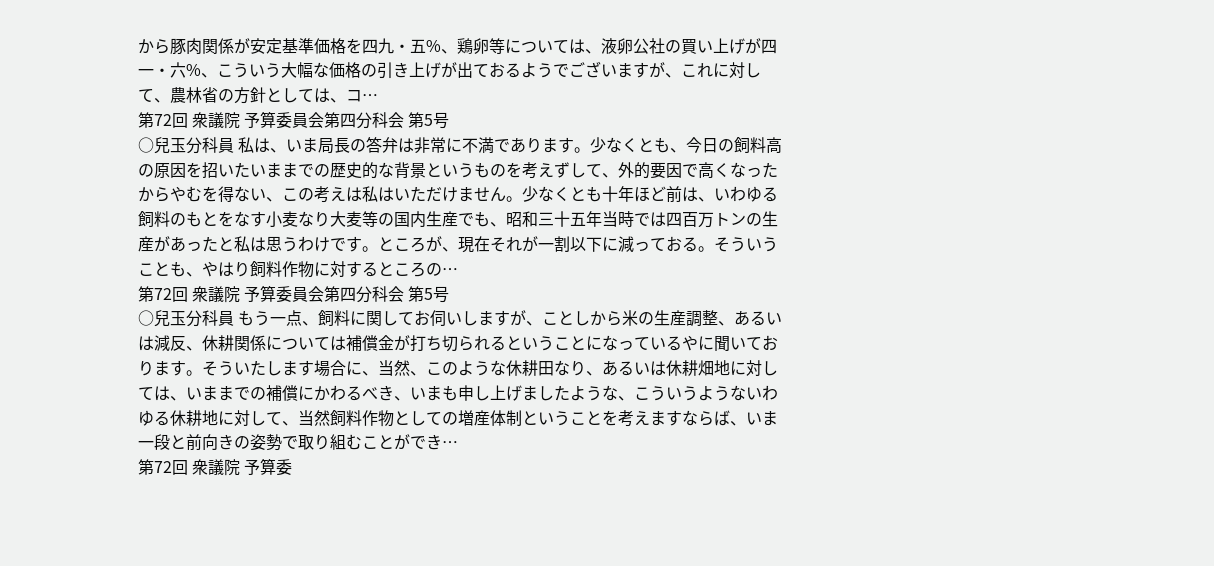から豚肉関係が安定基準価格を四九・五%、鶏卵等については、液卵公社の買い上げが四一・六%、こういう大幅な価格の引き上げが出ておるようでございますが、これに対して、農林省の方針としては、コ…
第72回 衆議院 予算委員会第四分科会 第5号
○兒玉分科員 私は、いま局長の答弁は非常に不満であります。少なくとも、今日の飼料高の原因を招いたいままでの歴史的な背景というものを考えずして、外的要因で高くなったからやむを得ない、この考えは私はいただけません。少なくとも十年ほど前は、いわゆる飼料のもとをなす小麦なり大麦等の国内生産でも、昭和三十五年当時では四百万トンの生産があったと私は思うわけです。ところが、現在それが一割以下に減っておる。そういうことも、やはり飼料作物に対するところの…
第72回 衆議院 予算委員会第四分科会 第5号
○兒玉分科員 もう一点、飼料に関してお伺いしますが、ことしから米の生産調整、あるいは減反、休耕関係については補償金が打ち切られるということになっているやに聞いております。そういたします場合に、当然、このような休耕田なり、あるいは休耕畑地に対しては、いままでの補償にかわるべき、いまも申し上げましたような、こういうようないわゆる休耕地に対して、当然飼料作物としての増産体制ということを考えますならば、いま一段と前向きの姿勢で取り組むことができ…
第72回 衆議院 予算委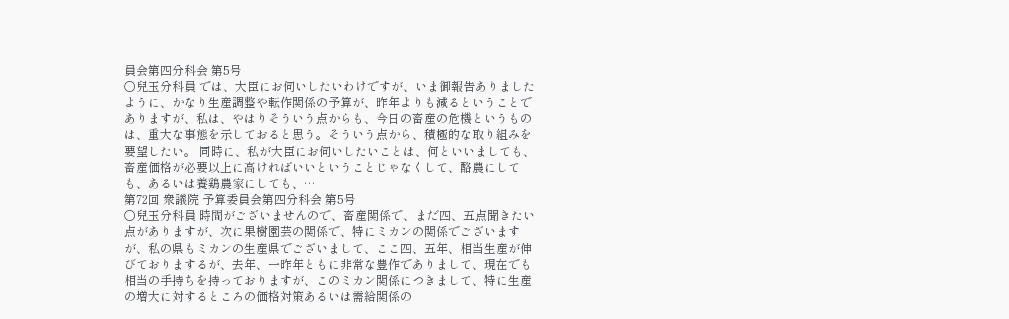員会第四分科会 第5号
○兒玉分科員 では、大臣にお伺いしたいわけですが、いま御報告ありましたように、かなり生産調整や転作関係の予算が、昨年よりも減るということでありますが、私は、やはりそういう点からも、今日の畜産の危機というものは、重大な事態を示しておると思う。そういう点から、積極的な取り組みを要望したい。 同時に、私が大臣にお伺いしたいことは、何といいましても、畜産価格が必要以上に高ければいいということじゃなくして、酪農にしても、あるいは養鶏農家にしても、…
第72回 衆議院 予算委員会第四分科会 第5号
○兒玉分科員 時間がございませんので、畜産関係で、まだ四、五点聞きたい点がありますが、次に果樹園芸の関係で、特にミカンの関係でございますが、私の県もミカンの生産県でございまして、ここ四、五年、相当生産が伸びておりまするが、去年、一昨年ともに非常な豊作でありまして、現在でも相当の手持ちを持っておりますが、このミカン関係につきまして、特に生産の増大に対するところの価格対策あるいは需給関係の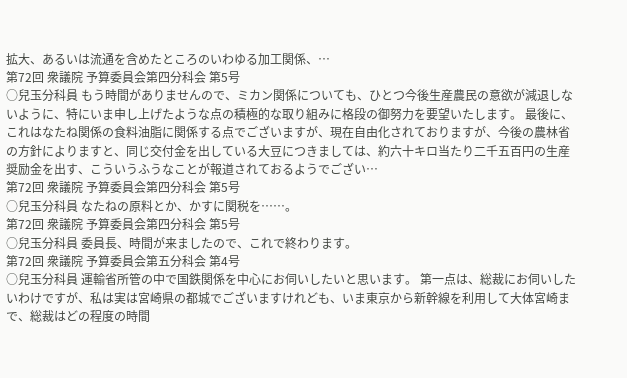拡大、あるいは流通を含めたところのいわゆる加工関係、…
第72回 衆議院 予算委員会第四分科会 第5号
○兒玉分科員 もう時間がありませんので、ミカン関係についても、ひとつ今後生産農民の意欲が減退しないように、特にいま申し上げたような点の積極的な取り組みに格段の御努力を要望いたします。 最後に、これはなたね関係の食料油脂に関係する点でございますが、現在自由化されておりますが、今後の農林省の方針によりますと、同じ交付金を出している大豆につきましては、約六十キロ当たり二千五百円の生産奨励金を出す、こういうふうなことが報道されておるようでござい…
第72回 衆議院 予算委員会第四分科会 第5号
○兒玉分科員 なたねの原料とか、かすに関税を……。
第72回 衆議院 予算委員会第四分科会 第5号
○兒玉分科員 委員長、時間が来ましたので、これで終わります。
第72回 衆議院 予算委員会第五分科会 第4号
○兒玉分科員 運輸省所管の中で国鉄関係を中心にお伺いしたいと思います。 第一点は、総裁にお伺いしたいわけですが、私は実は宮崎県の都城でございますけれども、いま東京から新幹線を利用して大体宮崎まで、総裁はどの程度の時間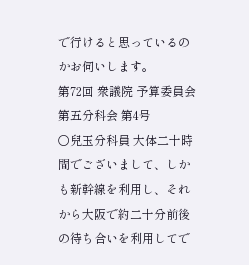で行けると思っているのかお伺いします。
第72回 衆議院 予算委員会第五分科会 第4号
○兒玉分科員 大体二十時間でございまして、しかも新幹線を利用し、それから大阪で約二十分前後の待ち合いを利用してで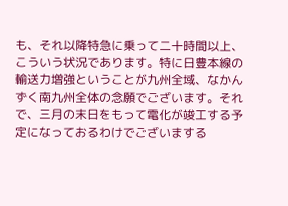も、それ以降特急に乗って二十時間以上、こういう状況であります。特に日豊本線の輸送力増強ということが九州全域、なかんずく南九州全体の念願でございます。それで、三月の末日をもって電化が竣工する予定になっておるわけでございまする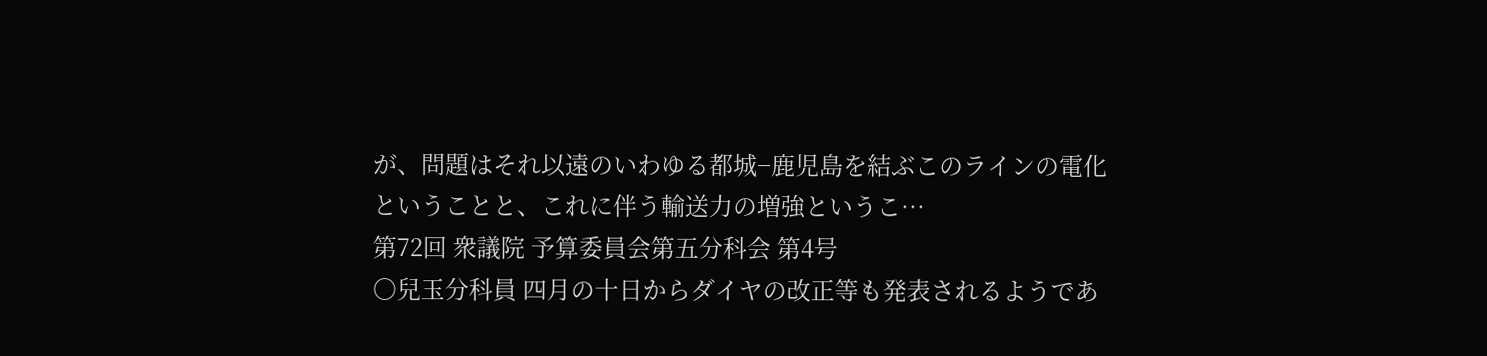が、問題はそれ以遠のいわゆる都城−鹿児島を結ぶこのラインの電化ということと、これに伴う輸送力の増強というこ…
第72回 衆議院 予算委員会第五分科会 第4号
○兒玉分科員 四月の十日からダイヤの改正等も発表されるようであ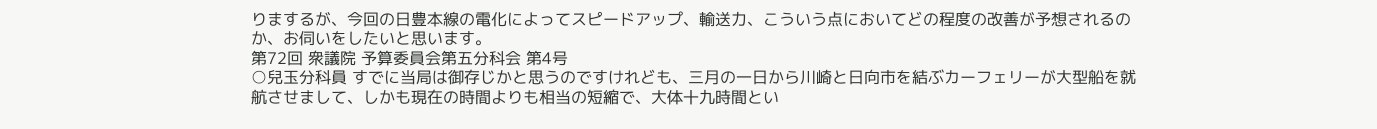りまするが、今回の日豊本線の電化によってスピードアップ、輸送力、こういう点においてどの程度の改善が予想されるのか、お伺いをしたいと思います。
第72回 衆議院 予算委員会第五分科会 第4号
○兒玉分科員 すでに当局は御存じかと思うのですけれども、三月の一日から川崎と日向市を結ぶカーフェリーが大型船を就航させまして、しかも現在の時間よりも相当の短縮で、大体十九時間とい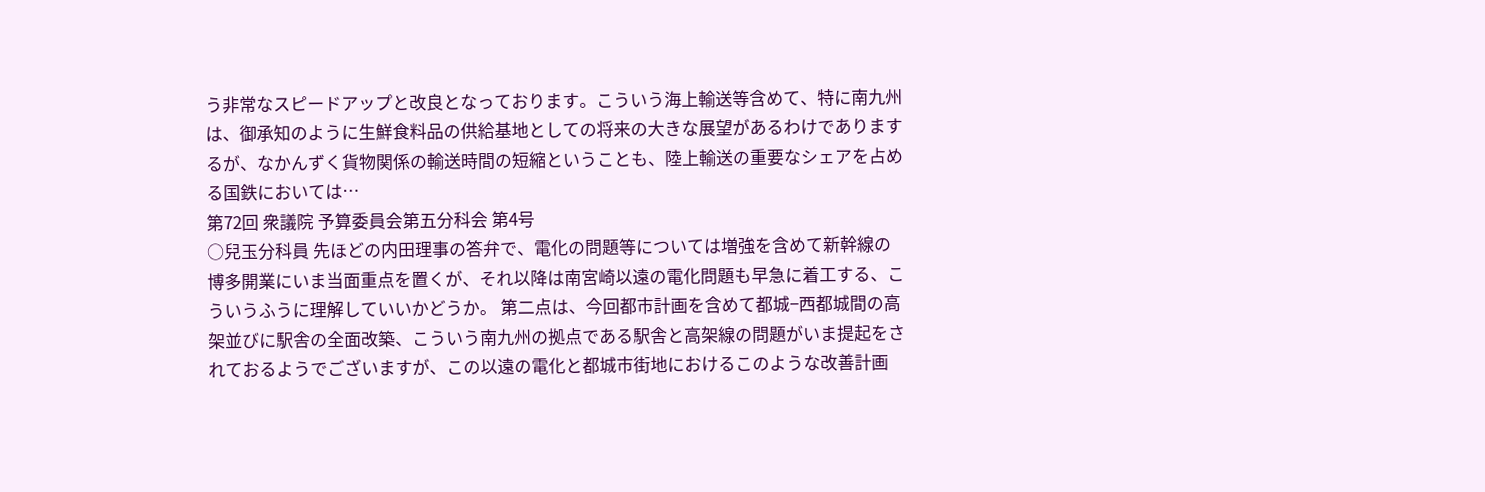う非常なスピードアップと改良となっております。こういう海上輸送等含めて、特に南九州は、御承知のように生鮮食料品の供給基地としての将来の大きな展望があるわけでありまするが、なかんずく貨物関係の輸送時間の短縮ということも、陸上輸送の重要なシェアを占める国鉄においては…
第72回 衆議院 予算委員会第五分科会 第4号
○兒玉分科員 先ほどの内田理事の答弁で、電化の問題等については増強を含めて新幹線の博多開業にいま当面重点を置くが、それ以降は南宮崎以遠の電化問題も早急に着工する、こういうふうに理解していいかどうか。 第二点は、今回都市計画を含めて都城−西都城間の高架並びに駅舎の全面改築、こういう南九州の拠点である駅舎と高架線の問題がいま提起をされておるようでございますが、この以遠の電化と都城市街地におけるこのような改善計画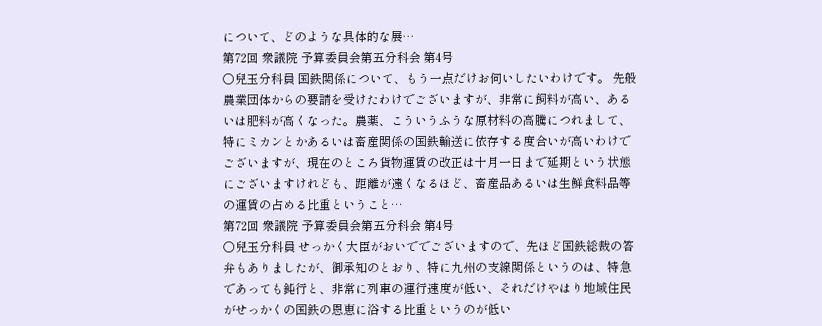について、どのような具体的な展…
第72回 衆議院 予算委員会第五分科会 第4号
○兒玉分科員 国鉄関係について、もう一点だけお伺いしたいわけです。 先般農業団体からの要請を受けたわけでございますが、非常に飼料が高い、あるいは肥料が高くなった。農薬、こういうふうな原材料の高騰につれまして、特にミカンとかあるいは畜産関係の国鉄輸送に依存する度合いが高いわけでございますが、現在のところ貨物運賃の改正は十月一日まで延期という状態にございますけれども、距離が遠くなるほど、畜産品あるいは生鮮食料品等の運賃の占める比重ということ…
第72回 衆議院 予算委員会第五分科会 第4号
○兒玉分科員 せっかく大臣がおいででございますので、先ほど国鉄総裁の答弁もありましたが、御承知のとおり、特に九州の支線関係というのは、特急であっても鈍行と、非常に列車の運行速度が低い、それだけやはり地域住民がせっかくの国鉄の恩恵に浴する比重というのが低い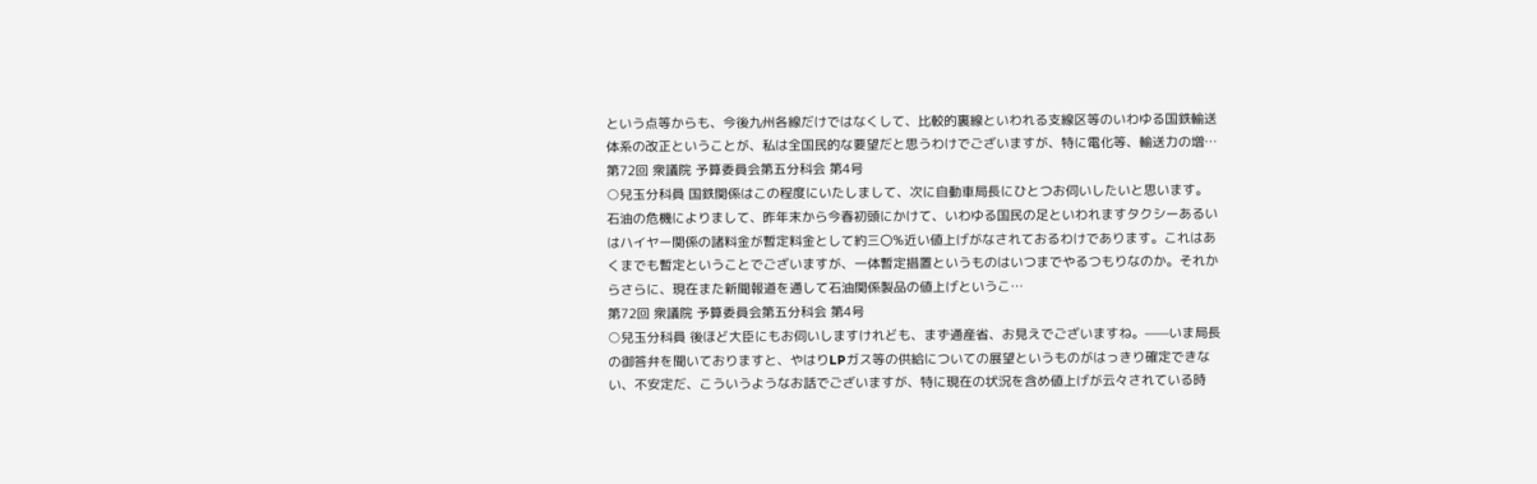という点等からも、今後九州各線だけではなくして、比較的裏線といわれる支線区等のいわゆる国鉄輸送体系の改正ということが、私は全国民的な要望だと思うわけでございますが、特に電化等、輸送力の増…
第72回 衆議院 予算委員会第五分科会 第4号
○兒玉分科員 国鉄関係はこの程度にいたしまして、次に自動車局長にひとつお伺いしたいと思います。 石油の危機によりまして、昨年末から今春初頭にかけて、いわゆる国民の足といわれますタクシーあるいはハイヤー関係の諸料金が暫定料金として約三〇%近い値上げがなされておるわけであります。これはあくまでも暫定ということでございますが、一体暫定措置というものはいつまでやるつもりなのか。それからさらに、現在また新聞報道を通して石油関係製品の値上げというこ…
第72回 衆議院 予算委員会第五分科会 第4号
○兒玉分科員 後ほど大臣にもお伺いしますけれども、まず通産省、お見えでございますね。——いま局長の御答弁を聞いておりますと、やはりLPガス等の供給についての展望というものがはっきり確定できない、不安定だ、こういうようなお話でございますが、特に現在の状況を含め値上げが云々されている時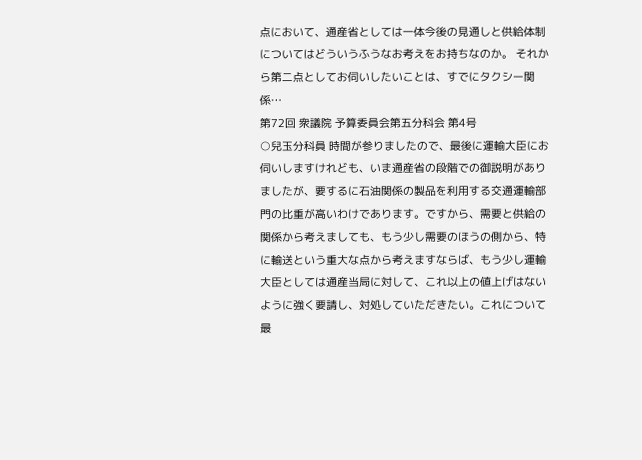点において、通産省としては一体今後の見通しと供給体制についてはどういうふうなお考えをお持ちなのか。 それから第二点としてお伺いしたいことは、すでにタクシー関係…
第72回 衆議院 予算委員会第五分科会 第4号
○兒玉分科員 時間が参りましたので、最後に運輸大臣にお伺いしますけれども、いま通産省の段階での御説明がありましたが、要するに石油関係の製品を利用する交通運輸部門の比重が高いわけであります。ですから、需要と供給の関係から考えましても、もう少し需要のほうの側から、特に輸送という重大な点から考えますならば、もう少し運輸大臣としては通産当局に対して、これ以上の値上げはないように強く要請し、対処していただきたい。これについて最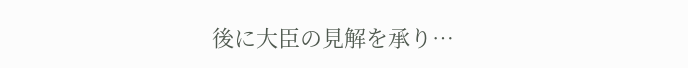後に大臣の見解を承り…